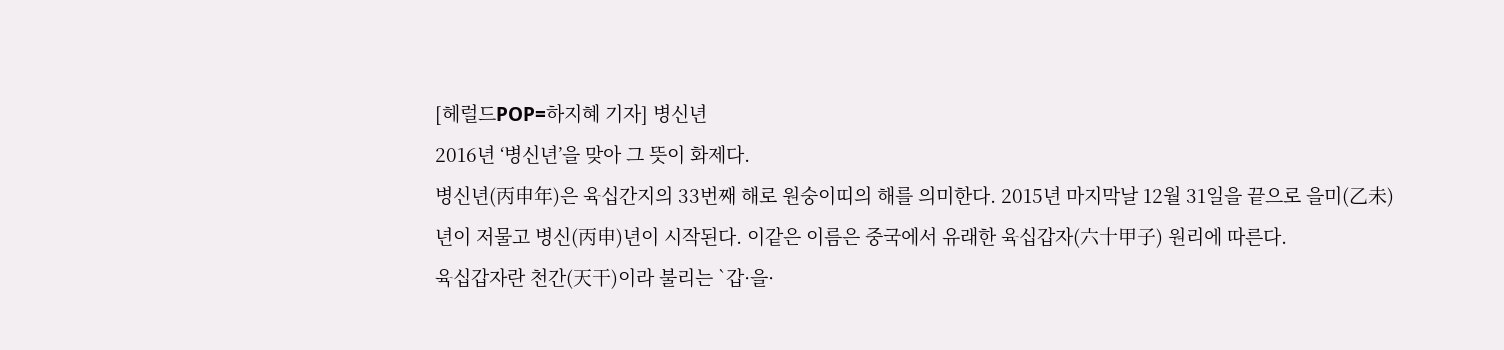[헤럴드POP=하지혜 기자] 병신년
2016년 ‘병신년’을 맞아 그 뜻이 화제다.
병신년(丙申年)은 육십간지의 33번째 해로 원숭이띠의 해를 의미한다. 2015년 마지막날 12월 31일을 끝으로 을미(乙未)년이 저물고 병신(丙申)년이 시작된다. 이같은 이름은 중국에서 유래한 육십갑자(六十甲子) 원리에 따른다.
육십갑자란 천간(天干)이라 불리는 `갑·을·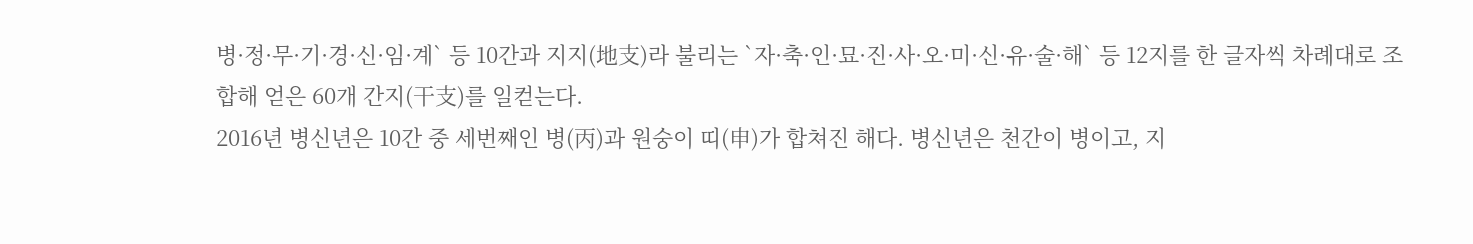병·정·무·기·경·신·임·계` 등 10간과 지지(地支)라 불리는 `자·축·인·묘·진·사·오·미·신·유·술·해` 등 12지를 한 글자씩 차례대로 조합해 얻은 60개 간지(干支)를 일컫는다.
2016년 병신년은 10간 중 세번째인 병(丙)과 원숭이 띠(申)가 합쳐진 해다. 병신년은 천간이 병이고, 지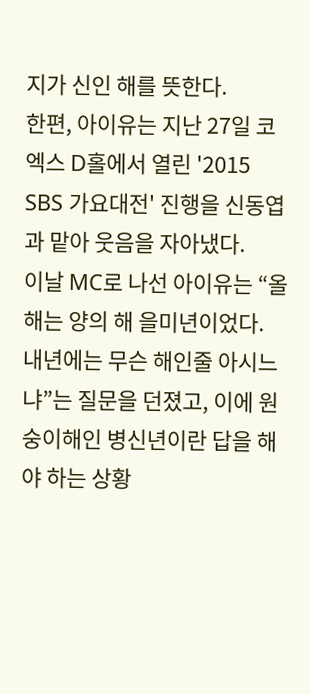지가 신인 해를 뜻한다.
한편, 아이유는 지난 27일 코엑스 D홀에서 열린 '2015 SBS 가요대전' 진행을 신동엽과 맡아 웃음을 자아냈다.
이날 MC로 나선 아이유는 “올해는 양의 해 을미년이었다. 내년에는 무슨 해인줄 아시느냐”는 질문을 던졌고, 이에 원숭이해인 병신년이란 답을 해야 하는 상황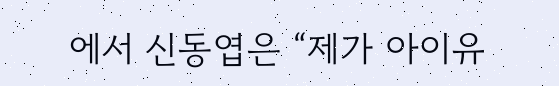에서 신동엽은 “제가 아이유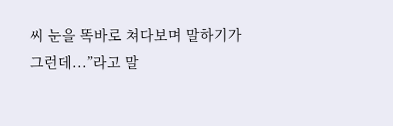씨 눈을 똑바로 쳐다보며 말하기가 그런데...”라고 말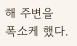해 주변을 폭소케 했다.